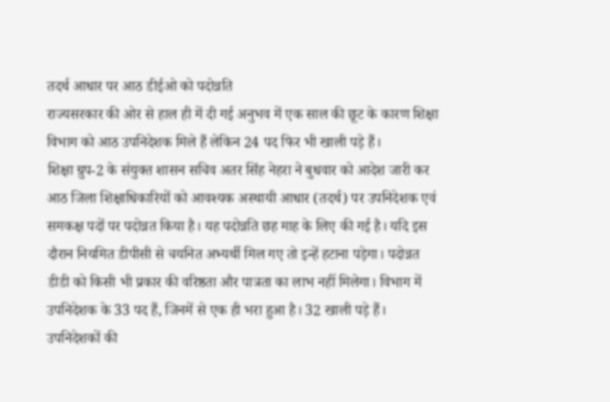तदर्थ आधार पर आठ डीईओ को पदोन्नति
राज्यसरकार की ओर से हाल ही में दी गई अनुभव में एक साल की छूट के कारण शिक्षा विभाग को आठ उपनिदेशक मिले हैं लेकिन 24 पद फिर भी खाली पड़े हैं।
शिक्षा ग्रुप-2 के संयुक्त शासन सचिव अतर सिंह नेहरा ने बुधवार को आदेश जारी कर आठ जिला शिक्षाधिकारियों को आवश्यक अस्थायी आधार (तदर्थ) पर उपनिदेशक एवं समकक्ष पदों पर पदोन्नत किया है। यह पदोन्नति छह माह के लिए की गई है। यदि इस दौरान नियमित डीपीसी से चयनित अभ्यर्थी मिल गए तो इन्हें हटाना पड़ेगा। पदोन्नत डीडी को किसी भी प्रकार की वरिष्ठता और पात्रता का लाभ नहीं मिलेगा। विभाग में उपनिदेशक के 33 पद हैं, जिनमें से एक ही भरा हुआ है। 32 खाली पड़े हैं। उपनिदेशकों की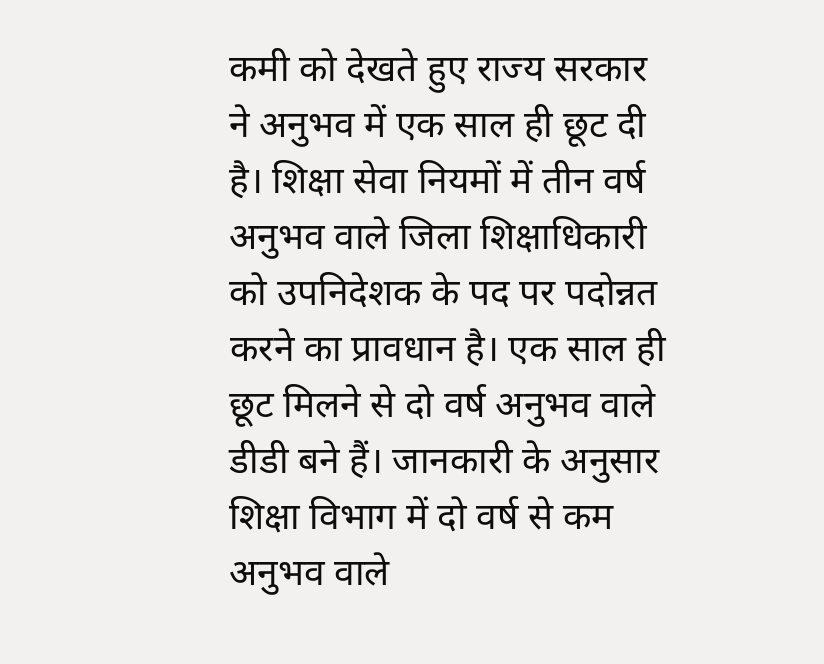कमी को देखते हुए राज्य सरकार ने अनुभव में एक साल ही छूट दी है। शिक्षा सेवा नियमों में तीन वर्ष अनुभव वाले जिला शिक्षाधिकारी को उपनिदेशक के पद पर पदोन्नत करने का प्रावधान है। एक साल ही छूट मिलने से दो वर्ष अनुभव वाले डीडी बने हैं। जानकारी के अनुसार शिक्षा विभाग में दो वर्ष से कम अनुभव वाले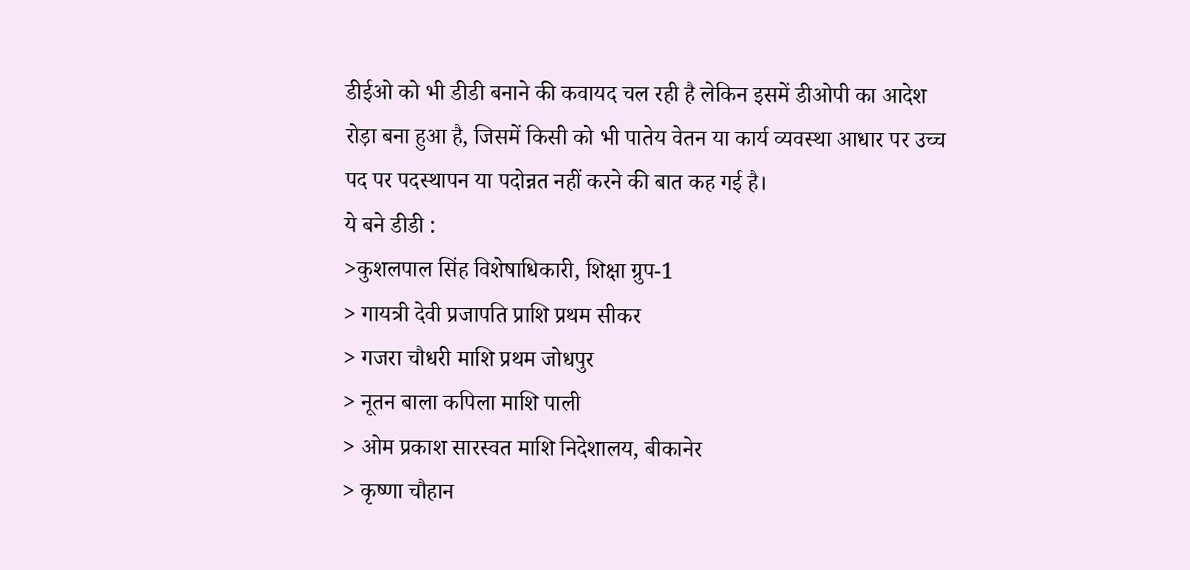डीईओ को भी डीडी बनाने की कवायद चल रही है लेकिन इसमें डीओपी का आदेश रोड़ा बना हुआ है, जिसमें किसी को भी पातेय वेतन या कार्य व्यवस्था आधार पर उच्च पद पर पदस्थापन या पदोन्नत नहीं करने की बात कह गई है।
ये बने डीडी :
>कुशलपाल सिंह विशेषाधिकारी, शिक्षा ग्रुप-1
> गायत्री देवी प्रजापति प्राशि प्रथम सीकर
> गजरा चौधरी माशि प्रथम जोधपुर
> नूतन बाला कपिला माशि पाली
> ओम प्रकाश सारस्वत माशि निदेशालय, बीकानेर
> कृष्णा चौहान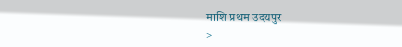माशि प्रथम उदयपुर
>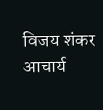विजय शंकर आचार्य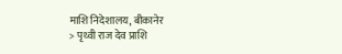माशि निदेशालय, बीकानेर
> पृथ्वी राज देव प्राशि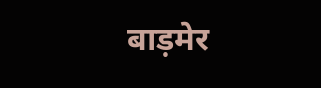बाड़मेर